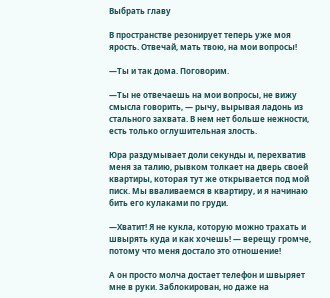Выбрать главу

В пространстве резонирует теперь уже моя ярость. Отвечай, мать твою, на мои вопросы!

—Ты и так дома. Поговорим.

—Ты не отвечаешь на мои вопросы, не вижу смысла говорить, — рычу, вырывая ладонь из стального захвата. В нем нет больше нежности, есть только оглушительная злость.

Юра раздумывает доли секунды и, перехватив меня за талию, рывком толкает на дверь своей квартиры, которая тут же открывается под мой писк. Мы вваливаемся в квартиру, и я начинаю бить его кулаками по груди.

—Хватит! Я не кукла, которую можно трахать и швырять куда и как хочешь! — верещу громче, потому что меня достало это отношение!

А он просто молча достает телефон и швыряет мне в руки. Заблокирован, но даже на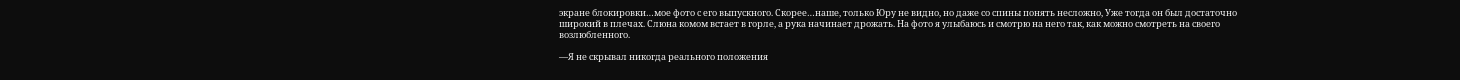экране блокировки…мое фото с его выпускного. Скорее…наше, только Юру не видно, но даже со спины понять несложно, Уже тогда он был достаточно широкий в плечах. Слюна комом встает в горле, а рука начинает дрожать. На фото я улыбаюсь и смотрю на него так, как можно смотреть на своего возлюбленного.

—Я не скрывал никогда реального положения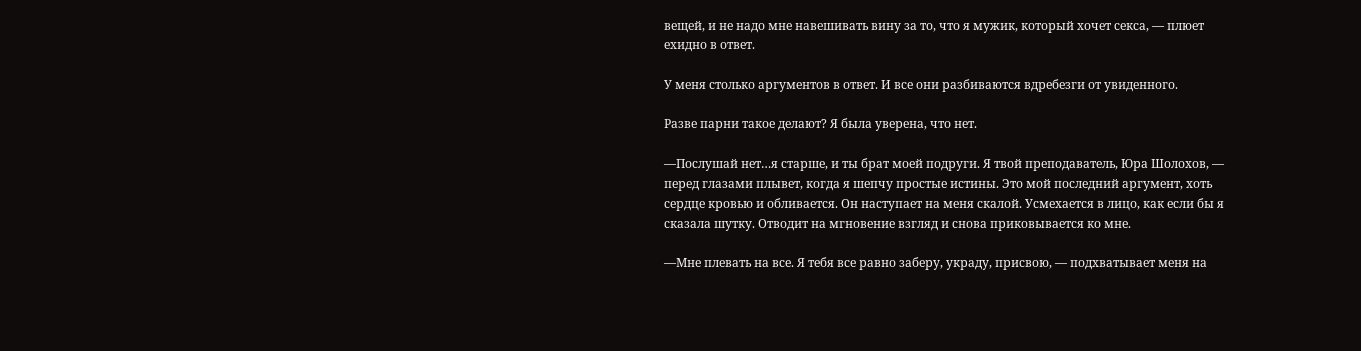вещей, и не надо мне навешивать вину за то, что я мужик, который хочет секса, — плюет ехидно в ответ.

У меня столько аргументов в ответ. И все они разбиваются вдребезги от увиденного.

Разве парни такое делают? Я была уверена, что нет.

—Послушай нет…я старше, и ты брат моей подруги. Я твой преподаватель, Юра Шолохов, — перед глазами плывет, когда я шепчу простые истины. Это мой последний аргумент, хоть сердце кровью и обливается. Он наступает на меня скалой. Усмехается в лицо, как если бы я сказала шутку. Отводит на мгновение взгляд и снова приковывается ко мне.

—Мне плевать на все. Я тебя все равно заберу, украду, присвою, — подхватывает меня на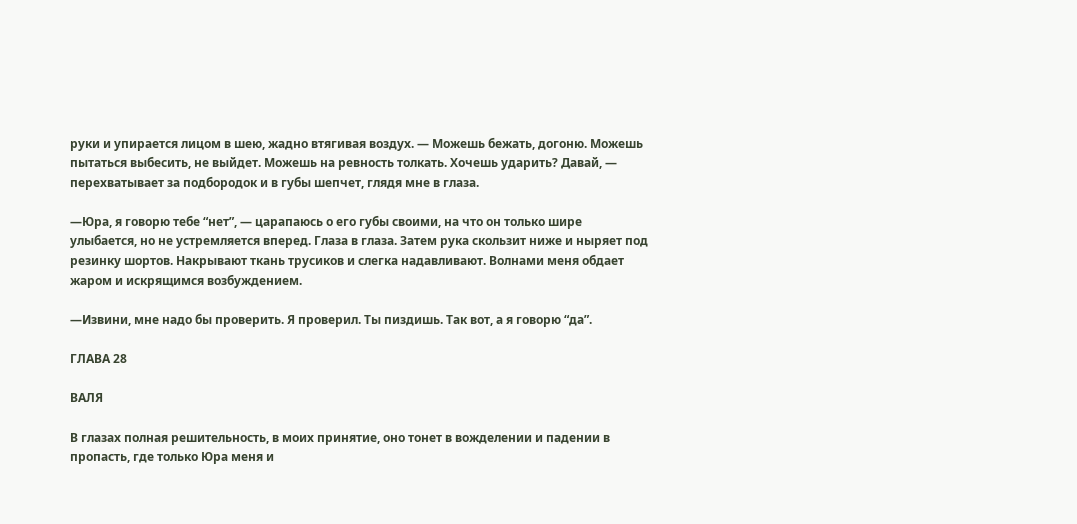руки и упирается лицом в шею, жадно втягивая воздух. — Можешь бежать, догоню. Можешь пытаться выбесить, не выйдет. Можешь на ревность толкать. Хочешь ударить? Давай, — перехватывает за подбородок и в губы шепчет, глядя мне в глаза.

—Юра, я говорю тебе “нет”, — царапаюсь о его губы своими, на что он только шире улыбается, но не устремляется вперед. Глаза в глаза. Затем рука скользит ниже и ныряет под резинку шортов. Накрывают ткань трусиков и слегка надавливают. Волнами меня обдает жаром и искрящимся возбуждением.

—Извини, мне надо бы проверить. Я проверил. Ты пиздишь. Так вот, а я говорю “да”.

ГЛАВА 28

ВАЛЯ

В глазах полная решительность, в моих принятие, оно тонет в вожделении и падении в пропасть, где только Юра меня и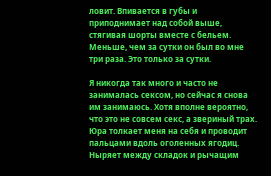ловит. Впивается в губы и приподнимает над собой выше, стягивая шорты вместе с бельем. Меньше, чем за сутки он был во мне три раза. Это только за сутки.

Я никогда так много и часто не занималась сексом, но сейчас я снова им занимаюсь. Хотя вполне вероятно, что это не совсем секс, а звериный трах. Юра толкает меня на себя и проводит пальцами вдоль оголенных ягодиц. Ныряет между складок и рычащим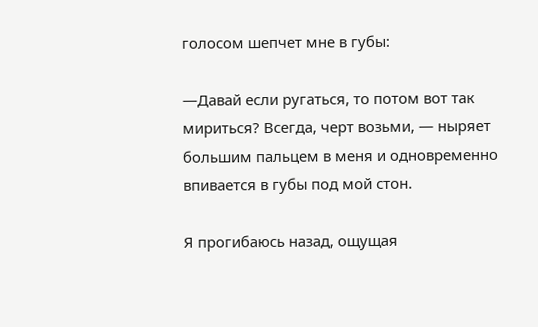голосом шепчет мне в губы:

—Давай если ругаться, то потом вот так мириться? Всегда, черт возьми, — ныряет большим пальцем в меня и одновременно впивается в губы под мой стон.

Я прогибаюсь назад, ощущая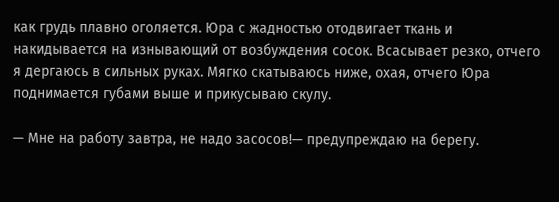как грудь плавно оголяется. Юра с жадностью отодвигает ткань и накидывается на изнывающий от возбуждения сосок. Всасывает резко, отчего я дергаюсь в сильных руках. Мягко скатываюсь ниже, охая, отчего Юра поднимается губами выше и прикусываю скулу.

— Мне на работу завтра, не надо засосов!— предупреждаю на берегу.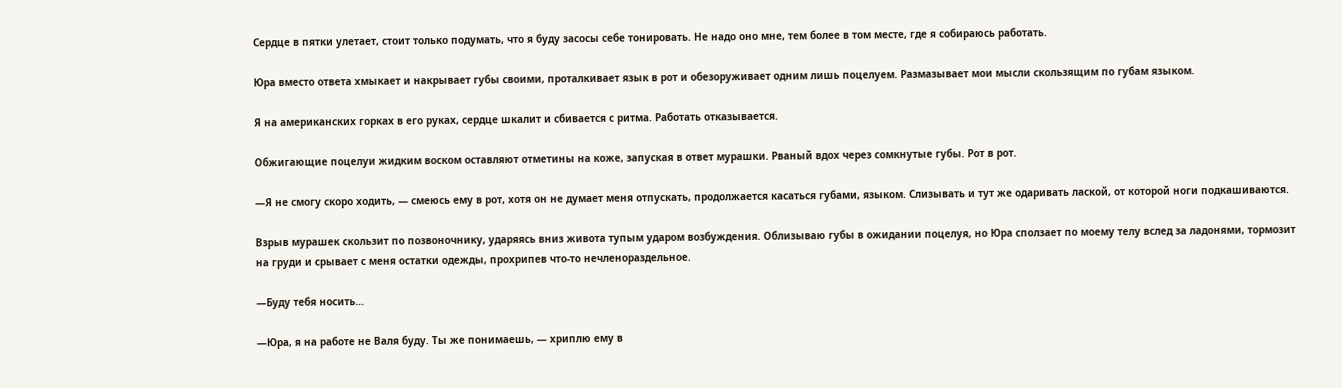Сердце в пятки улетает, стоит только подумать, что я буду засосы себе тонировать. Не надо оно мне, тем более в том месте, где я собираюсь работать.

Юра вместо ответа хмыкает и накрывает губы своими, проталкивает язык в рот и обезоруживает одним лишь поцелуем. Размазывает мои мысли скользящим по губам языком.

Я на американских горках в его руках, сердце шкалит и сбивается с ритма. Работать отказывается.

Обжигающие поцелуи жидким воском оставляют отметины на коже, запуская в ответ мурашки. Рваный вдох через сомкнутые губы. Рот в рот.

—Я не смогу скоро ходить, — смеюсь ему в рот, хотя он не думает меня отпускать, продолжается касаться губами, языком. Слизывать и тут же одаривать лаской, от которой ноги подкашиваются.

Взрыв мурашек скользит по позвоночнику, ударяясь вниз живота тупым ударом возбуждения. Облизываю губы в ожидании поцелуя, но Юра сползает по моему телу вслед за ладонями, тормозит на груди и срывает с меня остатки одежды, прохрипев что-то нечленораздельное.

—Буду тебя носить…

—Юра, я на работе не Валя буду. Ты же понимаешь, — хриплю ему в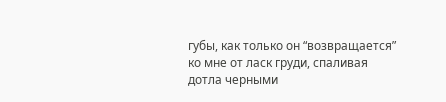губы, как только он “возвращается” ко мне от ласк груди, спаливая дотла черными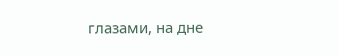глазами, на дне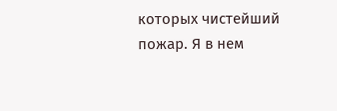которых чистейший пожар. Я в нем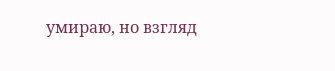умираю, но взгляд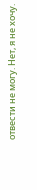отвести не могу. Нет, я не хочу.